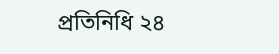প্রতিনিধি ২৪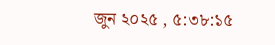জুন ২০২৫ , ৫:৩৮:১৫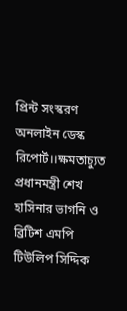প্রিন্ট সংস্করণ
অনলাইন ডেস্ক রিপোর্ট।।ক্ষমতাচ্যুত প্রধানমন্ত্রী শেখ হাসিনার ভাগনি ও ব্রিটিশ এমপি টিউলিপ সিদ্দিক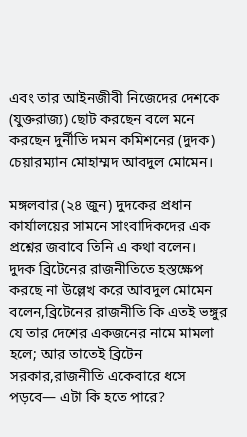এবং তার আইনজীবী নিজেদের দেশকে (যুক্তরাজ্য) ছোট করছেন বলে মনে করছেন দুর্নীতি দমন কমিশনের (দুদক) চেয়ারম্যান মোহাম্মদ আবদুল মোমেন।

মঙ্গলবার (২৪ জুন) দুদকের প্রধান কার্যালয়ের সামনে সাংবাদিকদের এক প্রশ্নের জবাবে তিনি এ কথা বলেন।
দুদক ব্রিটেনের রাজনীতিতে হস্তক্ষেপ করছে না উল্লেখ করে আবদুল মোমেন বলেন,ব্রিটেনের রাজনীতি কি এতই ভঙ্গুর যে তার দেশের একজনের নামে মামলা হলে; আর তাতেই ব্রিটেন সরকার,রাজনীতি একেবারে ধসে পড়বে— এটা কি হতে পারে?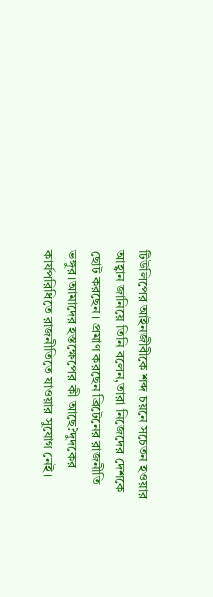টিউলিপের আইনজীবীকে শব্দ চয়নে সচেতন হওয়ার আহ্বান জানিয়ে তিনি বলেন,তারা নিজেদের দেশকে ছোট করছেন। প্রমাণ করছেন ব্রিটেনের রাজনীতি ভঙ্গুর।আমাদের হস্তক্ষেপের কী আছে?দুদকের কার্যপরিধিতে রাজনীতিতে যাওয়ার সুযোগ নেই।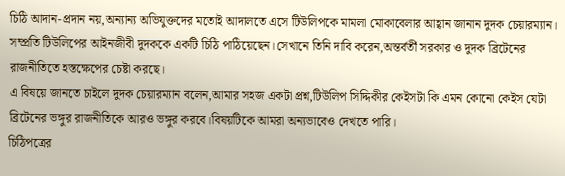চিঠি আদান-প্রদান নয়,অন্যান্য অভিযুক্তদের মতোই আদালতে এসে টিউলিপকে মামলা মোকাবেলার আহ্বান জানান দুদক চেয়ারম্যান।
সম্প্রতি টিউলিপের আইনজীবী দুদককে একটি চিঠি পাঠিয়েছেন।সেখানে তিনি দাবি করেন,অন্তর্বর্তী সরকার ও দুদক ব্রিটেনের রাজনীতিতে হস্তক্ষেপের চেষ্টা করছে।
এ বিষয়ে জানতে চাইলে দুদক চেয়ারম্যান বলেন,আমার সহজ একটা প্রশ্ন,টিউলিপ সিদ্দিকীর কেইসটা কি এমন কোনো কেইস যেটা ব্রিটেনের ভঙ্গুর রাজনীতিকে আরও ভঙ্গুর করবে।বিষয়টিকে আমরা অন্যভাবেও দেখতে পারি।
চিঠিপত্রের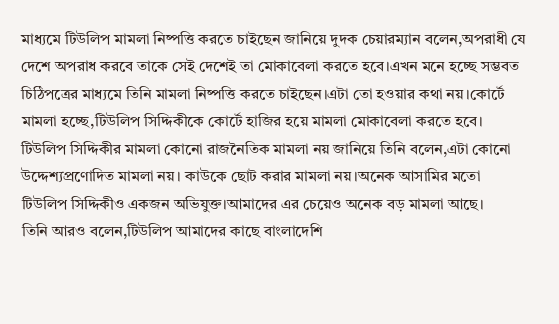মাধ্যমে টিউলিপ মামলা নিষ্পত্তি করতে চাইছেন জানিয়ে দুদক চেয়ারম্যান বলেন,অপরাধী যে দেশে অপরাধ করবে তাকে সেই দেশেই তা মোকাবেলা করতে হবে।এখন মনে হচ্ছে সম্ভবত চিঠিপত্রের মাধ্যমে তিনি মামলা নিষ্পত্তি করতে চাইছেন।এটা তো হওয়ার কথা নয়।কোর্টে মামলা হচ্ছে,টিউলিপ সিদ্দিকীকে কোর্টে হাজির হয়ে মামলা মোকাবেলা করতে হবে।
টিউলিপ সিদ্দিকীর মামলা কোনো রাজনৈতিক মামলা নয় জানিয়ে তিনি বলেন,এটা কোনো উদ্দেশ্যপ্রণোদিত মামলা নয়। কাউকে ছোট করার মামলা নয়।অনেক আসামির মতো টিউলিপ সিদ্দিকীও একজন অভিযুক্ত।আমাদের এর চেয়েও অনেক বড় মামলা আছে।
তিনি আরও বলেন,টিউলিপ আমাদের কাছে বাংলাদেশি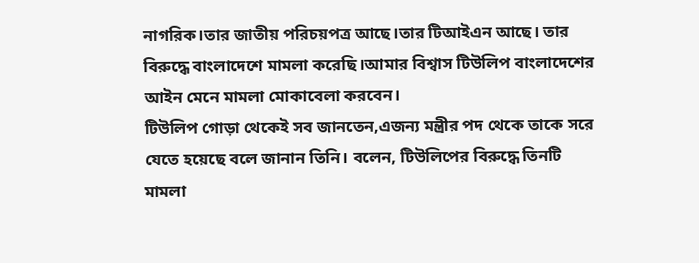নাগরিক।তার জাতীয় পরিচয়পত্র আছে।তার টিআইএন আছে। তার বিরুদ্ধে বাংলাদেশে মামলা করেছি।আমার বিশ্বাস টিউলিপ বাংলাদেশের আইন মেনে মামলা মোকাবেলা করবেন।
টিউলিপ গোড়া থেকেই সব জানতেন,এজন্য মন্ত্রীর পদ থেকে তাকে সরে যেতে হয়েছে বলে জানান তিনি। বলেন, টিউলিপের বিরুদ্ধে তিনটি মামলা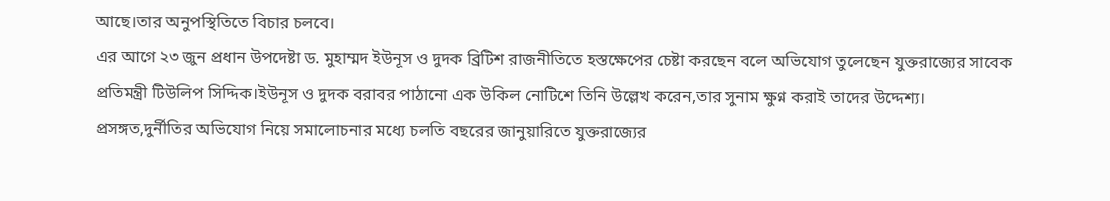আছে।তার অনুপস্থিতিতে বিচার চলবে।
এর আগে ২৩ জুন প্রধান উপদেষ্টা ড. মুহাম্মদ ইউনূস ও দুদক ব্রিটিশ রাজনীতিতে হস্তক্ষেপের চেষ্টা করছেন বলে অভিযোগ তুলেছেন যুক্তরাজ্যের সাবেক প্রতিমন্ত্রী টিউলিপ সিদ্দিক।ইউনূস ও দুদক বরাবর পাঠানো এক উকিল নোটিশে তিনি উল্লেখ করেন,তার সুনাম ক্ষুণ্ন করাই তাদের উদ্দেশ্য।
প্রসঙ্গত,দুর্নীতির অভিযোগ নিয়ে সমালোচনার মধ্যে চলতি বছরের জানুয়ারিতে যুক্তরাজ্যের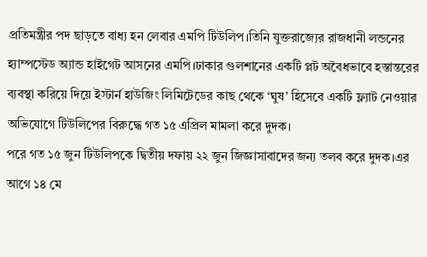প্রতিমন্ত্রীর পদ ছাড়তে বাধ্য হন লেবার এমপি টিউলিপ।তিনি যুক্তরাজ্যের রাজধানী লন্ডনের হ্যাম্পস্টেড অ্যান্ড হাইগেট আসনের এমপি।ঢাকার গুলশানের একটি প্লট অবৈধভাবে হস্তান্তরের ব্যবস্থা করিয়ে দিয়ে ইস্টার্ন হাউজিং লিমিটেডের কাছ থেকে ‘ঘুষ’ হিসেবে একটি ফ্ল্যাট নেওয়ার অভিযোগে টিউলিপের বিরুদ্ধে গত ১৫ এপ্রিল মামলা করে দুদক।
পরে গত ১৫ জুন টিউলিপকে দ্বিতীয় দফায় ২২ জুন জিজ্ঞাসাবাদের জন্য তলব করে দুদক।এর আগে ১৪ মে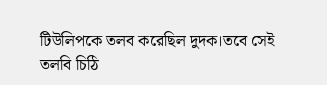টিউলিপকে তলব করেছিল দুদক।তবে সেই তলবি চিঠি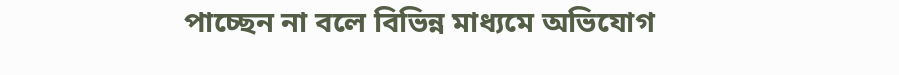পাচ্ছেন না বলে বিভিন্ন মাধ্যমে অভিযোগ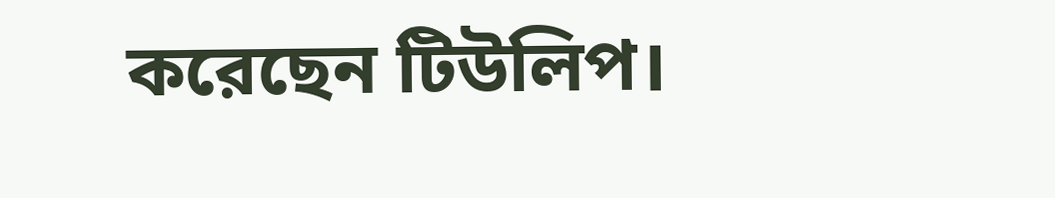করেছেন টিউলিপ।